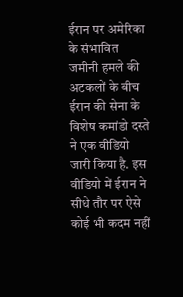ईरान पर अमेरिका के संभावित जमीनी हमले की अटकलों के बीच ईरान की सेना के विशेष कमांडो दस्ते ने एक वीडियो जारी किया है. इस वीडियो में ईरान ने सीधे तौर पर ऐसे कोई भी कदम नहीं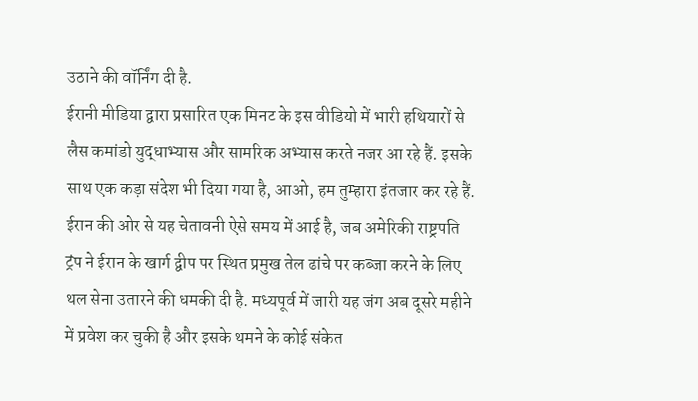उठाने की वॉर्निंग दी है.
ईरानी मीडिया द्वारा प्रसारित एक मिनट के इस वीडियो में भारी हथियारों से लैस कमांडो युद्धाभ्यास और सामरिक अभ्यास करते नजर आ रहे हैं. इसके साथ एक कड़ा संदेश भी दिया गया है, आओ, हम तुम्हारा इंतजार कर रहे हैं.
ईरान की ओर से यह चेतावनी ऐसे समय में आई है, जब अमेरिकी राष्ट्रपति ट्रंप ने ईरान के खार्ग द्वीप पर स्थित प्रमुख तेल ढांचे पर कब्जा करने के लिए थल सेना उतारने की धमकी दी है. मध्यपूर्व में जारी यह जंग अब दूसरे महीने में प्रवेश कर चुकी है और इसके थमने के कोई संकेत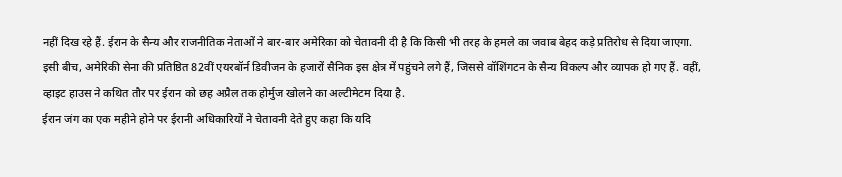नहीं दिख रहे हैं. ईरान के सैन्य और राजनीतिक नेताओं ने बार-बार अमेरिका को चेतावनी दी है कि किसी भी तरह के हमले का जवाब बेहद कड़े प्रतिरोध से दिया जाएगा.
इसी बीच, अमेरिकी सेना की प्रतिष्ठित 82वीं एयरबॉर्न डिवीजन के हजारों सैनिक इस क्षेत्र में पहुंचने लगे हैं, जिससे वॉशिंगटन के सैन्य विकल्प और व्यापक हो गए हैं. वहीं, व्हाइट हाउस ने कथित तौर पर ईरान को छह अप्रैल तक होर्मुज खोलने का अल्टीमेटम दिया है.
ईरान जंग का एक महीने होने पर ईरानी अधिकारियों ने चेतावनी देते हुए कहा कि यदि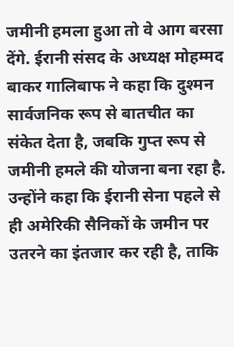जमीनी हमला हुआ तो वे आग बरसा देंगे. ईरानी संसद के अध्यक्ष मोहम्मद बाकर गालिबाफ ने कहा कि दुश्मन सार्वजनिक रूप से बातचीत का संकेत देता है, जबकि गुप्त रूप से जमीनी हमले की योजना बना रहा है. उन्होंने कहा कि ईरानी सेना पहले से ही अमेरिकी सैनिकों के जमीन पर उतरने का इंतजार कर रही है, ताकि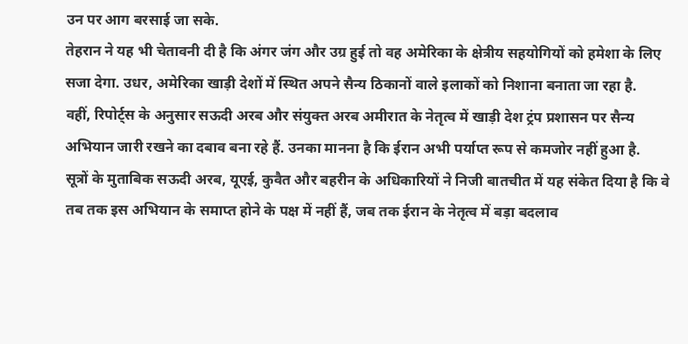उन पर आग बरसाई जा सके.
तेहरान ने यह भी चेतावनी दी है कि अंगर जंग और उग्र हुई तो वह अमेरिका के क्षेत्रीय सहयोगियों को हमेशा के लिए सजा देगा. उधर, अमेरिका खाड़ी देशों में स्थित अपने सैन्य ठिकानों वाले इलाकों को निशाना बनाता जा रहा है.
वहीं, रिपोर्ट्स के अनुसार सऊदी अरब और संयुक्त अरब अमीरात के नेतृत्व में खाड़ी देश ट्रंप प्रशासन पर सैन्य अभियान जारी रखने का दबाव बना रहे हैं. उनका मानना है कि ईरान अभी पर्याप्त रूप से कमजोर नहीं हुआ है.
सूत्रों के मुताबिक सऊदी अरब, यूएई, कुवैत और बहरीन के अधिकारियों ने निजी बातचीत में यह संकेत दिया है कि वे तब तक इस अभियान के समाप्त होने के पक्ष में नहीं हैं, जब तक ईरान के नेतृत्व में बड़ा बदलाव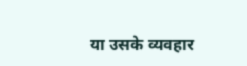या उसके व्यवहार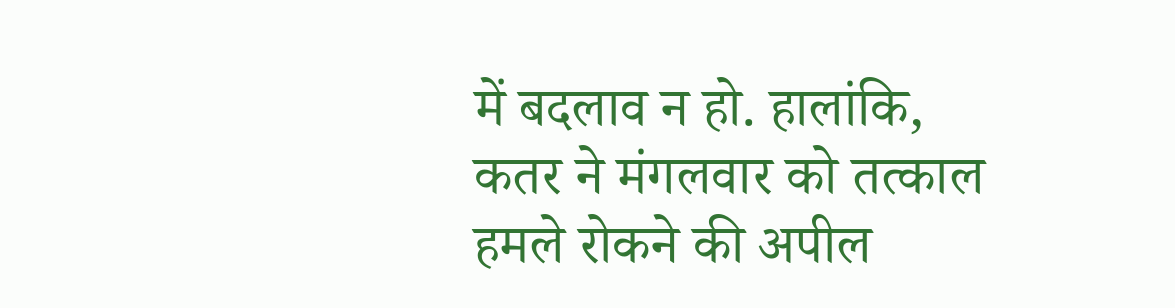में बदलाव न हो. हालांकि, कतर ने मंगलवार को तत्काल हमले रोकने की अपील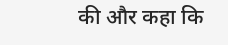की और कहा कि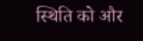स्थिति को और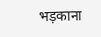भड़काना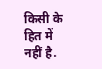किसी के हित में नहीं है.